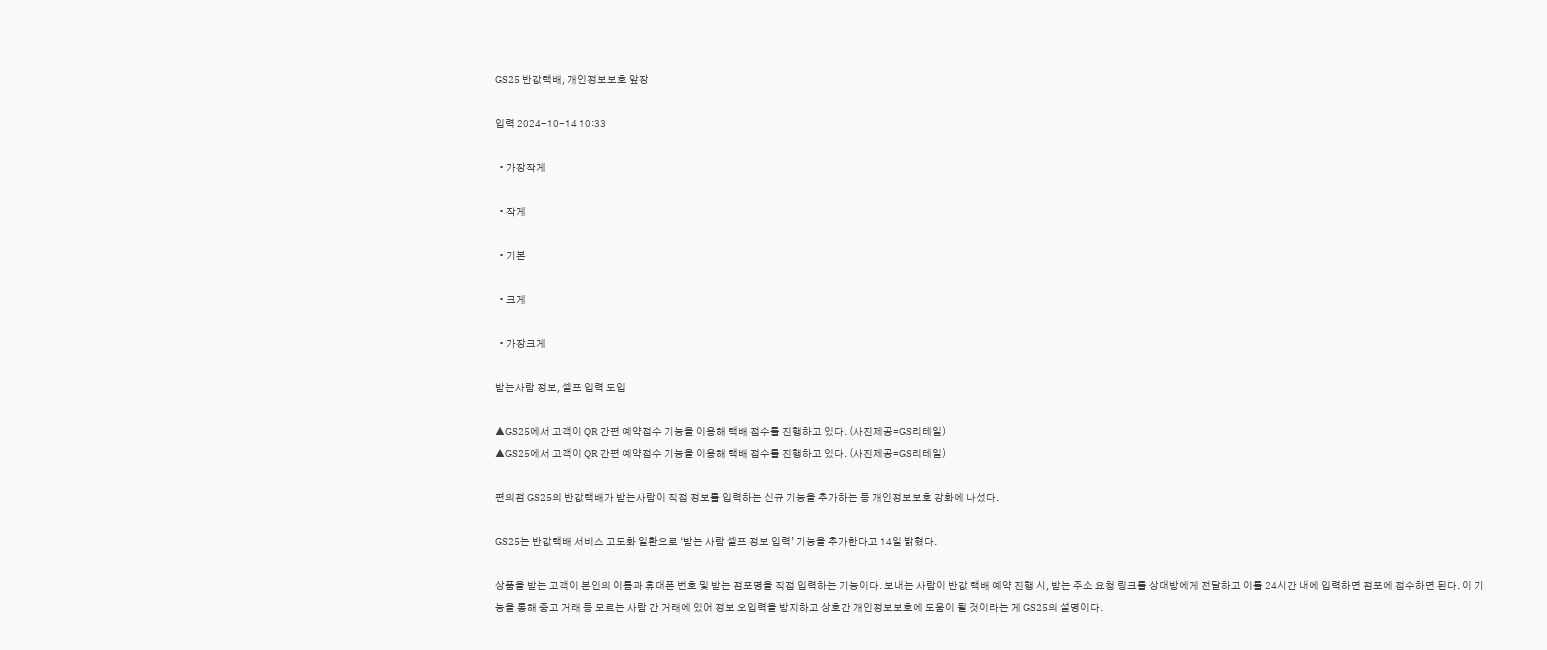GS25 반값택배, 개인정보보호 앞장

입력 2024-10-14 10:33

  • 가장작게

  • 작게

  • 기본

  • 크게

  • 가장크게

받는사람 정보, 셀프 입력 도입

▲GS25에서 고객이 QR 간편 예약접수 기능을 이용해 택배 접수를 진행하고 있다. (사진제공=GS리테일)
▲GS25에서 고객이 QR 간편 예약접수 기능을 이용해 택배 접수를 진행하고 있다. (사진제공=GS리테일)

편의점 GS25의 반값택배가 받는사람이 직접 정보를 입력하는 신규 기능을 추가하는 등 개인정보보호 강화에 나섰다.

GS25는 반값택배 서비스 고도화 일환으로 ‘받는 사람 셀프 정보 입력’ 기능을 추가한다고 14일 밝혔다.

상품을 받는 고객이 본인의 이름과 휴대폰 번호 및 받는 점포명을 직접 입력하는 기능이다. 보내는 사람이 반값 택배 예약 진행 시, 받는 주소 요청 링크를 상대방에게 전달하고 이를 24시간 내에 입력하면 점포에 접수하면 된다. 이 기능을 통해 중고 거래 등 모르는 사람 간 거래에 있어 정보 오입력을 방지하고 상호간 개인정보보호에 도움이 될 것이라는 게 GS25의 설명이다.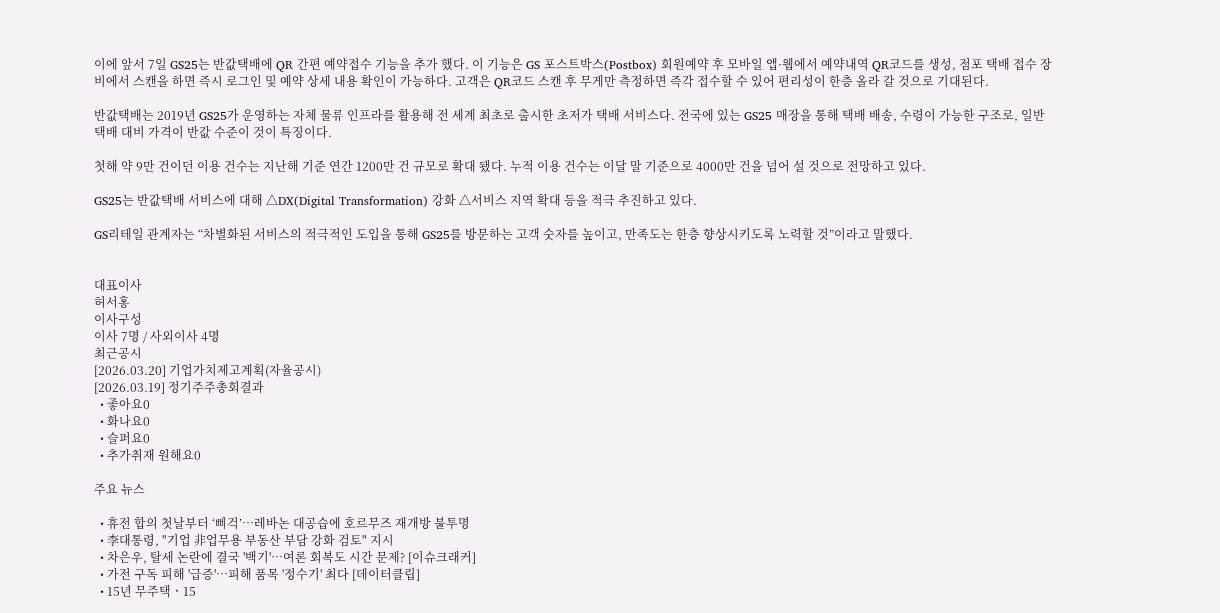이에 앞서 7일 GS25는 반값택배에 QR 간편 예약접수 기능을 추가 했다. 이 기능은 GS 포스트박스(Postbox) 회원예약 후 모바일 앱·웹에서 예약내역 QR코드를 생성, 점포 택배 접수 장비에서 스캔을 하면 즉시 로그인 및 예약 상세 내용 확인이 가능하다. 고객은 QR코드 스캔 후 무게만 측정하면 즉각 접수할 수 있어 편리성이 한층 올라 갈 것으로 기대된다.

반값택배는 2019년 GS25가 운영하는 자체 물류 인프라를 활용해 전 세계 최초로 출시한 초저가 택배 서비스다. 전국에 있는 GS25 매장을 통해 택배 배송, 수령이 가능한 구조로, 일반 택배 대비 가격이 반값 수준이 것이 특징이다.

첫해 약 9만 건이던 이용 건수는 지난해 기준 연간 1200만 건 규모로 확대 됐다. 누적 이용 건수는 이달 말 기준으로 4000만 건을 넘어 설 것으로 전망하고 있다.

GS25는 반값택배 서비스에 대해 △DX(Digital Transformation) 강화 △서비스 지역 확대 등을 적극 추진하고 있다.

GS리테일 관계자는 “차별화된 서비스의 적극적인 도입을 통해 GS25를 방문하는 고객 숫자를 높이고, 만족도는 한층 향상시키도록 노력할 것”이라고 말했다.


대표이사
허서홍
이사구성
이사 7명 / 사외이사 4명
최근공시
[2026.03.20] 기업가치제고계획(자율공시)
[2026.03.19] 정기주주총회결과
  • 좋아요0
  • 화나요0
  • 슬퍼요0
  • 추가취재 원해요0

주요 뉴스

  • 휴전 합의 첫날부터 ‘삐걱’…레바논 대공습에 호르무즈 재개방 불투명
  • 李대통령, "기업 非업무용 부동산 부담 강화 검토" 지시
  • 차은우, 탈세 논란에 결국 '백기'⋯여론 회복도 시간 문제? [이슈크래커]
  • 가전 구독 피해 '급증'…피해 품목 '정수기' 최다 [데이터클립]
  • 15년 무주택ㆍ15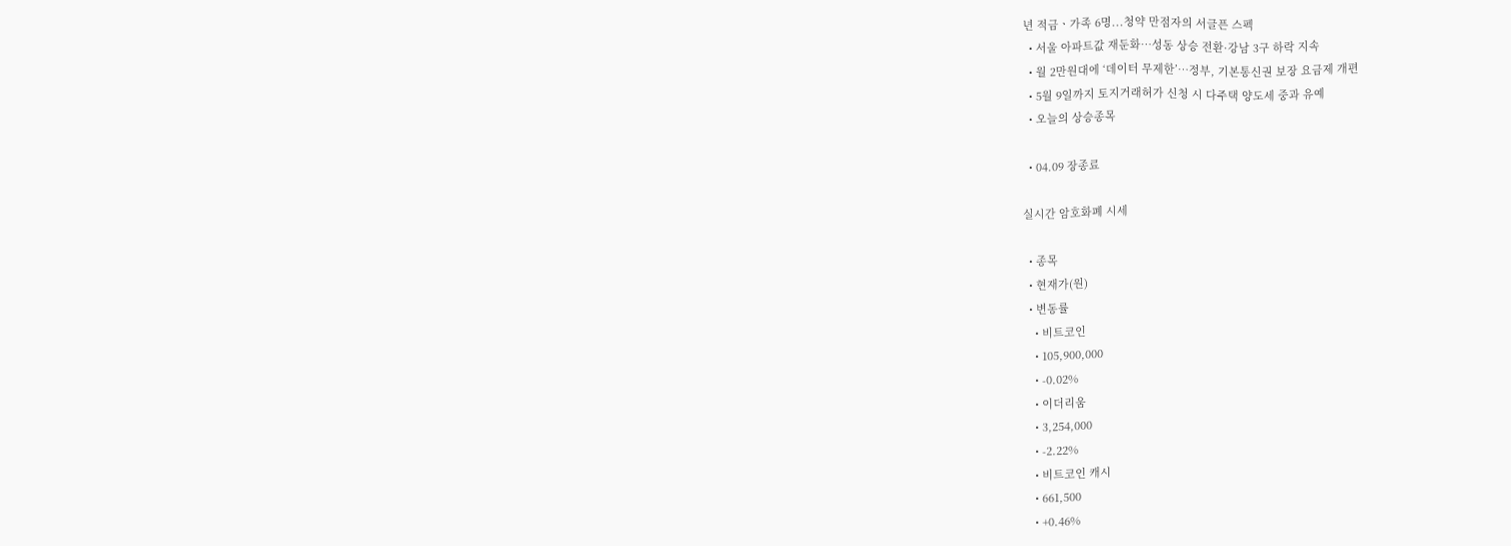년 적금ㆍ가족 6명...청약 만점자의 서글픈 스펙
  • 서울 아파트값 재둔화⋯성동 상승 전환·강남 3구 하락 지속
  • 월 2만원대에 ‘데이터 무제한’…정부, 기본통신권 보장 요금제 개편
  • 5월 9일까지 토지거래허가 신청 시 다주택 양도세 중과 유예
  • 오늘의 상승종목

  • 04.09 장종료

실시간 암호화폐 시세

  • 종목
  • 현재가(원)
  • 변동률
    • 비트코인
    • 105,900,000
    • -0.02%
    • 이더리움
    • 3,254,000
    • -2.22%
    • 비트코인 캐시
    • 661,500
    • +0.46%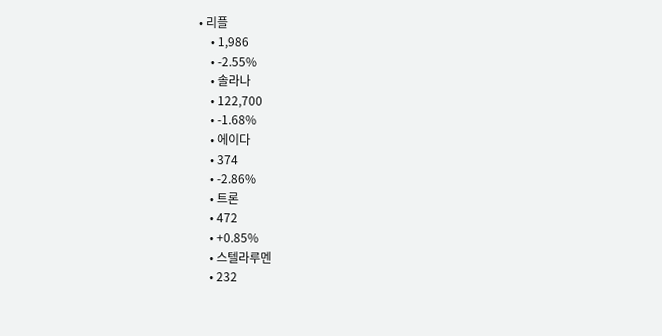• 리플
    • 1,986
    • -2.55%
    • 솔라나
    • 122,700
    • -1.68%
    • 에이다
    • 374
    • -2.86%
    • 트론
    • 472
    • +0.85%
    • 스텔라루멘
    • 232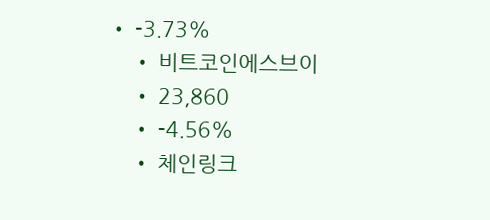• -3.73%
    • 비트코인에스브이
    • 23,860
    • -4.56%
    • 체인링크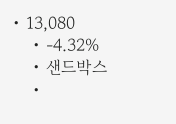• 13,080
    • -4.32%
    • 샌드박스
    •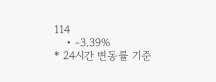114
    • -3.39%
* 24시간 변동률 기준